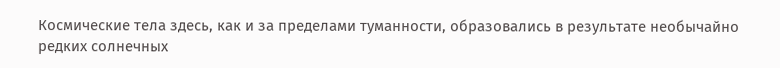Космические тела здесь, как и за пределами туманности, образовались в результате необычайно редких солнечных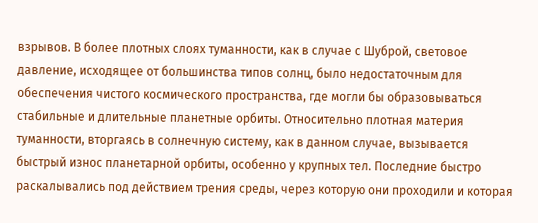взрывов. В более плотных слоях туманности, как в случае с Шуброй, световое давление, исходящее от большинства типов солнц, было недостаточным для обеспечения чистого космического пространства, где могли бы образовываться стабильные и длительные планетные орбиты. Относительно плотная материя туманности, вторгаясь в солнечную систему, как в данном случае, вызывается быстрый износ планетарной орбиты, особенно у крупных тел. Последние быстро раскалывались под действием трения среды, через которую они проходили и которая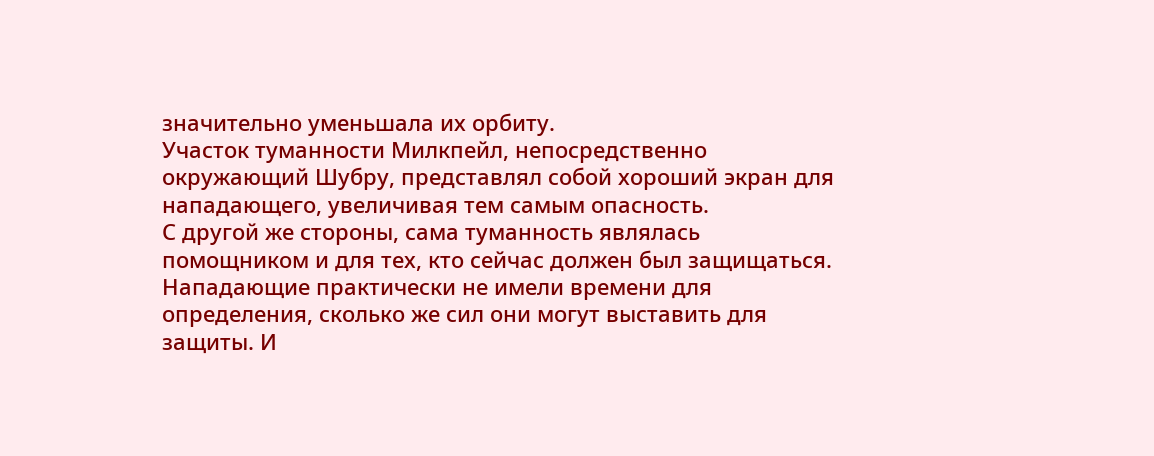значительно уменьшала их орбиту.
Участок туманности Милкпейл, непосредственно окружающий Шубру, представлял собой хороший экран для нападающего, увеличивая тем самым опасность.
С другой же стороны, сама туманность являлась помощником и для тех, кто сейчас должен был защищаться.
Нападающие практически не имели времени для определения, сколько же сил они могут выставить для защиты. И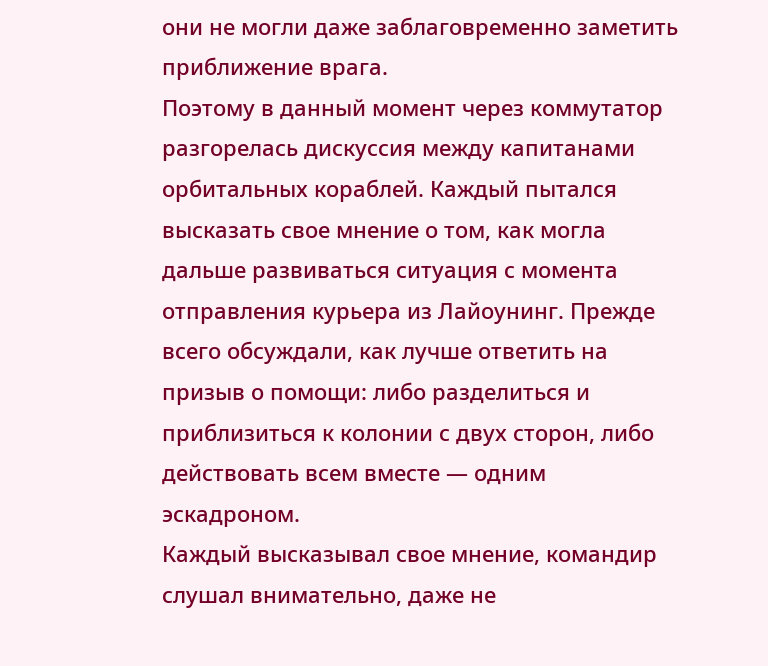они не могли даже заблаговременно заметить приближение врага.
Поэтому в данный момент через коммутатор разгорелась дискуссия между капитанами орбитальных кораблей. Каждый пытался высказать свое мнение о том, как могла дальше развиваться ситуация с момента отправления курьера из Лайоунинг. Прежде всего обсуждали, как лучше ответить на призыв о помощи: либо разделиться и приблизиться к колонии с двух сторон, либо действовать всем вместе — одним эскадроном.
Каждый высказывал свое мнение, командир слушал внимательно, даже не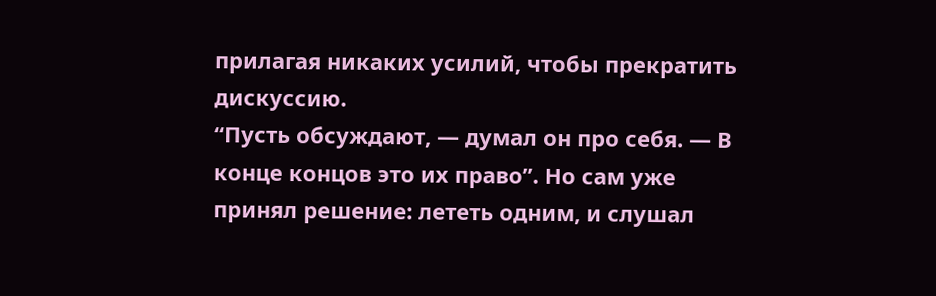прилагая никаких усилий, чтобы прекратить дискуссию.
“Пусть обсуждают, — думал он про себя. — В конце концов это их право”. Но сам уже принял решение: лететь одним, и слушал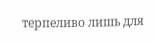терпеливо лишь для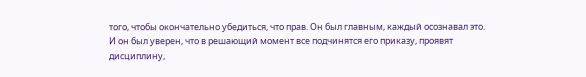того, чтобы окончательно убедиться, что прав. Он был главным, каждый осознавал это. И он был уверен, что в решающий момент все подчинятся его приказу, проявят дисциплину,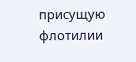присущую флотилии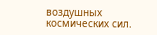воздушных космических сил.